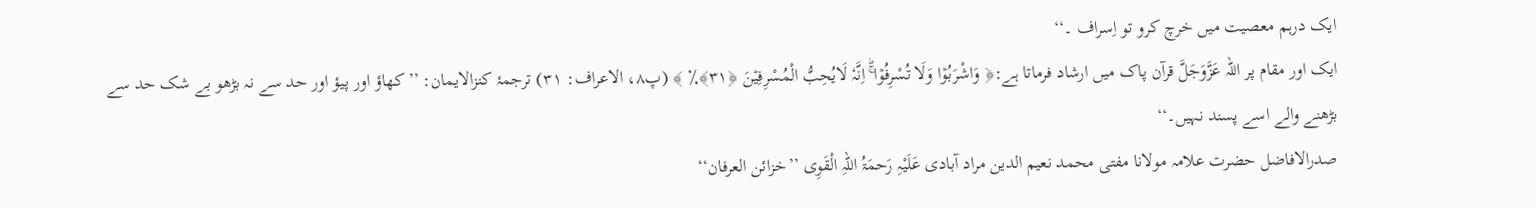ایک درہم معصیت میں خرچ کرو تو اِسراف ۔‘‘
ایک اور مقام پر اللہ عَزَّوَجَلَّ قرآن پاک میں ارشاد فرماتا ہے:﴿ وَاشْرَبُوۡا وَلَا تُسْرِفُوۡا ۚؕ اِنَّہٗ لَایُحِبُّ الْمُسْرِفِیۡنَ ﴿۳۱﴾٪ ﴾ (پ۸، الاعراف: ۳۱) ترجمۂ کنزالایمان: ’’کھاؤ اور پیؤ اور حد سے نہ بڑھو بے شک حد سے بڑھنے والے اسے پسند نہیں۔‘‘
صدرالافاضل حضرت علامہ مولانا مفتی محمد نعیم الدین مراد آبادی عَلَیْہِ رَحمَۃُ اللہِ الْقَوِی ’’خزائن العرفان‘‘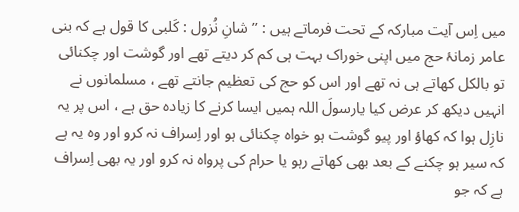میں اِس آیت مبارکہ کے تحت فرماتے ہیں : ’’ شانِ نُزول : کَلبی کا قول ہے کہ بنی عامر زمانۂ حج میں اپنی خوراک بہت ہی کم کر دیتے تھے اور گوشت اور چکنائی تو بالکل کھاتے ہی نہ تھے اور اس کو حج کی تعظیم جانتے تھے ، مسلمانوں نے انہیں دیکھ کر عرض کیا یارسولَ اللہ ہمیں ایسا کرنے کا زیادہ حق ہے ، اس پر یہ نازِل ہوا کہ کھاؤ اور پیو گوشت ہو خواہ چکنائی ہو اور اِسراف نہ کرو اور وہ یہ ہے کہ سیر ہو چکنے کے بعد بھی کھاتے رہو یا حرام کی پرواہ نہ کرو اور یہ بھی اِسراف ہے کہ جو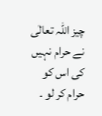چیز اللہ تعالٰی نے حرام نہیں کی اس کو حرام کر لو ۔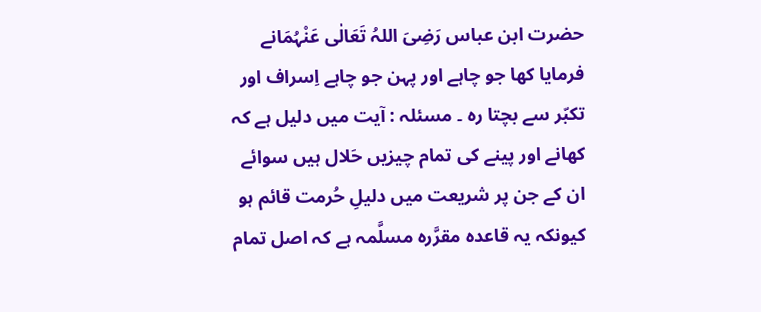حضرت ابن عباس رَضِیَ اللہُ تَعَالٰی عَنْہُمَانے فرمایا کھا جو چاہے اور پہن جو چاہے اِسراف اور تکبّر سے بچتا رہ ۔ مسئلہ : آیت میں دلیل ہے کہ کھانے اور پینے کی تمام چیزیں حَلال ہیں سوائے ان کے جن پر شریعت میں دلیلِ حُرمت قائم ہو کیونکہ یہ قاعدہ مقرَّرہ مسلَّمہ ہے کہ اصل تمام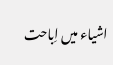اشیاء میں اِباحت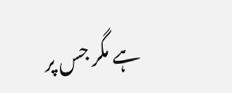ہے مگر جس پر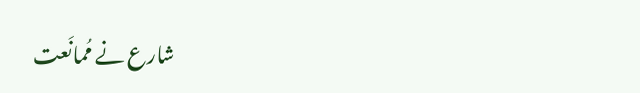شارع نے مُمانَعت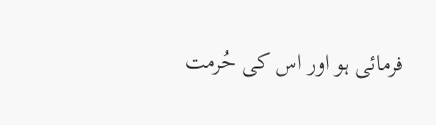فرمائی ہو اور اس کی حُرمت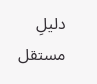دلیلِ مستقل